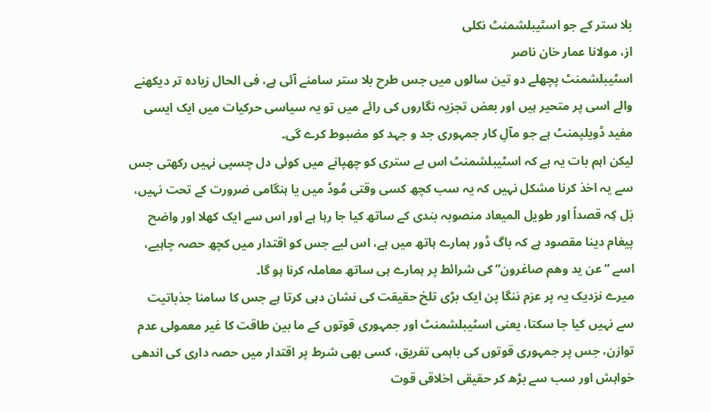بلا ستر کے جو اسٹیبلشمنٹ نکلی
از، مولانا عمار خان ناصر
اسٹیبلشمنٹ پچھلے دو تین سالوں میں جس طرح بلا ستر سامنے آئی ہے، فی الحال زیادہ تر دیکھنے والے اسی پر متحیر ہیں اور بعض تجزیہ نگاروں کی رائے میں تو یہ سیاسی حرکیات میں ایک ایسی مفید ڈویلپمنٹ ہے جو مآلِ کار جمہوری جد و جہد کو مضبوط کرے گی۔
لیکن اہم بات یہ ہے کہ اسٹیبلشمنٹ اس بے ستری کو چھپانے میں کوئی دل چسپی نہیں رکھتی جس سے یہ اخذ کرنا مشکل نہیں کہ یہ سب کچھ کسی وقتی مُوڈ میں یا ہنگامی ضرورت کے تحت نہیں، بَل کِہ قصداً اور طویل المیعاد منصوبہ بندی کے ساتھ کیا جا رہا ہے اور اس سے ایک کھلا اور واضح پیغام دینا مقصود ہے کہ باگ ڈور ہمارے ہاتھ میں ہے، اس لیے جس کو اقتدار میں کچھ حصہ چاہیے، اسے “عن ید وھم صاغرون” کی شرائط پر ہمارے ہی ساتھ معاملہ کرنا ہو گا۔
میرے نزدیک یہ پر عزم ننگا پن ایک بڑی تلخ حقیقت کی نشان دہی کرتا ہے جس کا سامنا جذباتیت سے نہیں کیا جا سکتا، یعنی اسٹیبلشمنٹ اور جمہوری قوتوں کے ما بین طاقت کا غیر معمولی عدم توازن، جس پر جمہوری قوتوں کی باہمی تفریق، کسی بھی شرط پر اقتدار میں حصہ داری کی اندھی خواہش اور سب سے بڑھ کر حقیقی اخلاقی قوت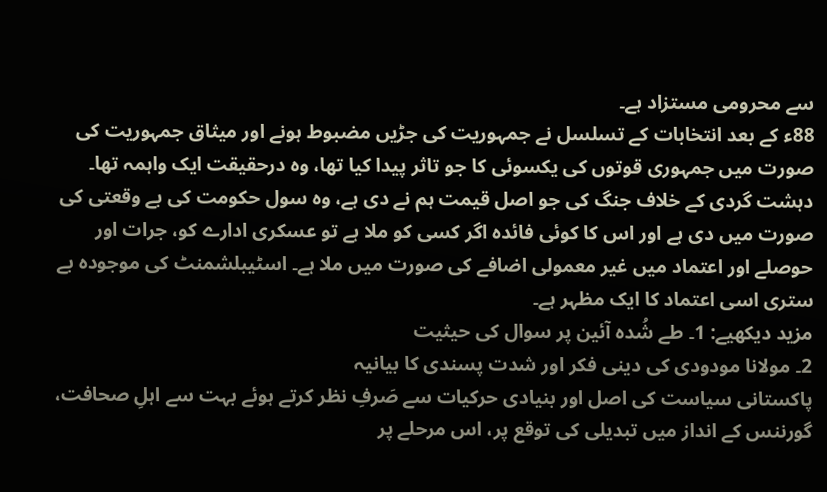سے محرومی مستزاد ہے۔
88ء کے بعد انتخابات کے تسلسل نے جمہوریت کی جڑیں مضبوط ہونے اور میثاق جمہوریت کی صورت میں جمہوری قوتوں کی یکسوئی کا جو تاثر پیدا کیا تھا، وہ درحقیقت ایک واہمہ تھا۔
دہشت گردی کے خلاف جنگ کی جو اصل قیمت ہم نے دی ہے، وہ سول حکومت کی بے وقعتی کی صورت میں دی ہے اور اس کا کوئی فائدہ اگر کسی کو ملا ہے تو عسکری ادارے کو، جرات اور حوصلے اور اعتماد میں غیر معمولی اضافے کی صورت میں ملا ہے۔ اسٹیبلشمنٹ کی موجودہ بے ستری اسی اعتماد کا ایک مظہر ہے۔
مزید دیکھیے: 1۔ طے شُدہ آئین پر سوال کی حیثیت
2۔ مولانا مودودی کی دینی فکر اور شدت پسندی کا بیانیہ
پاکستانی سیاست کی اصل اور بنیادی حرکیات سے صَرفِ نظر کرتے ہوئے بہت سے اہلِ صحافت، گورننس کے انداز میں تبدیلی کی توقع پر، اس مرحلے پر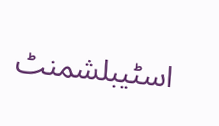اسٹیبلشمنٹ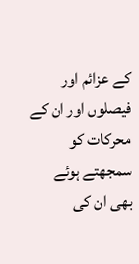کے عزائم اور فیصلوں اور ان کے محرکات کو سمجھتے ہوئے بھی ان کی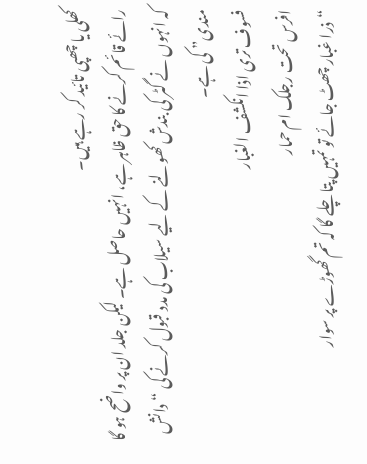کھلی یا چھپی تائید کر رہے ہیں۔
رائے قائم کرنے کا حق ظاہر ہے، انہیں حاصل ہے۔ لیکن جلد ان پر واضح ہو گا کہ انہوں نے گٹر کی بندش کھولنے کے لیے سیلاب کی مدد قبول کرنے کی “دانش مندی” کی ہے۔
فسوف تری اذا انکشف الغبار
افرس تحت رجلک ام حمار
“ذرا غبار چھٹ جائے تو تمہیں پتا چلے گا کہ تم گھوڑے پر سوار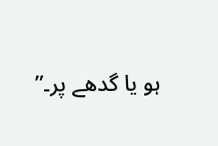ہو یا گدھے پر۔”